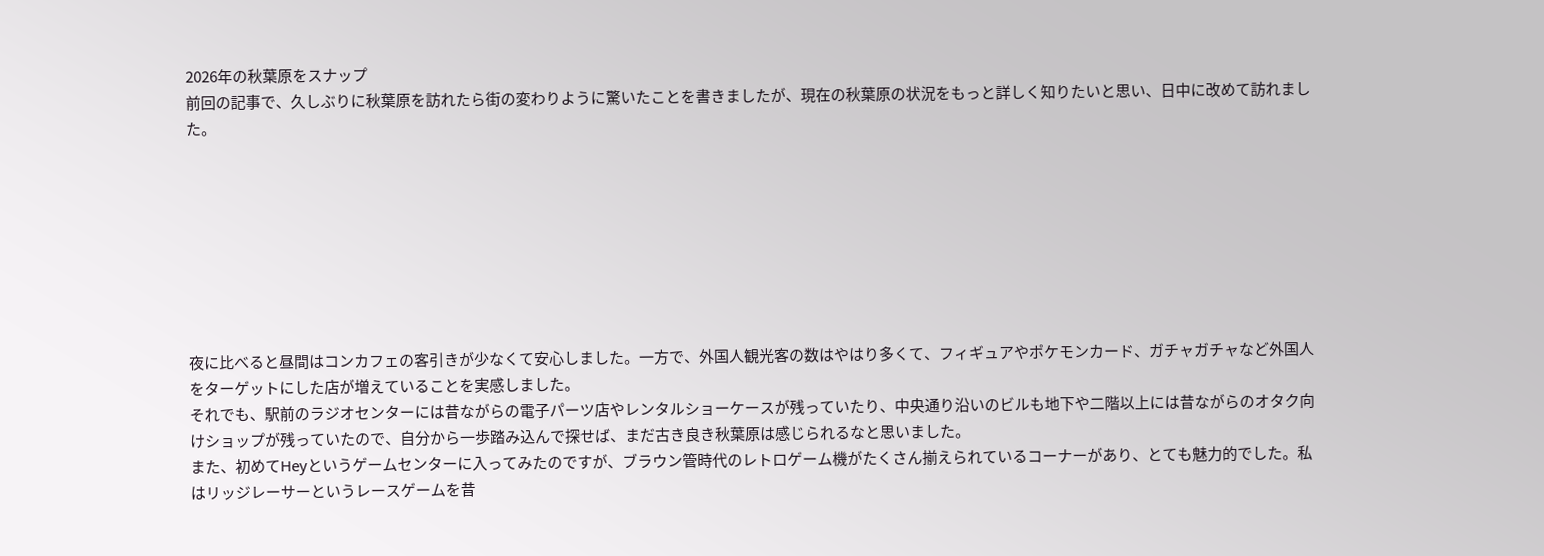2026年の秋葉原をスナップ
前回の記事で、久しぶりに秋葉原を訪れたら街の変わりように驚いたことを書きましたが、現在の秋葉原の状況をもっと詳しく知りたいと思い、日中に改めて訪れました。








夜に比べると昼間はコンカフェの客引きが少なくて安心しました。一方で、外国人観光客の数はやはり多くて、フィギュアやポケモンカード、ガチャガチャなど外国人をターゲットにした店が増えていることを実感しました。
それでも、駅前のラジオセンターには昔ながらの電子パーツ店やレンタルショーケースが残っていたり、中央通り沿いのビルも地下や二階以上には昔ながらのオタク向けショップが残っていたので、自分から一歩踏み込んで探せば、まだ古き良き秋葉原は感じられるなと思いました。
また、初めてHeyというゲームセンターに入ってみたのですが、ブラウン管時代のレトロゲーム機がたくさん揃えられているコーナーがあり、とても魅力的でした。私はリッジレーサーというレースゲームを昔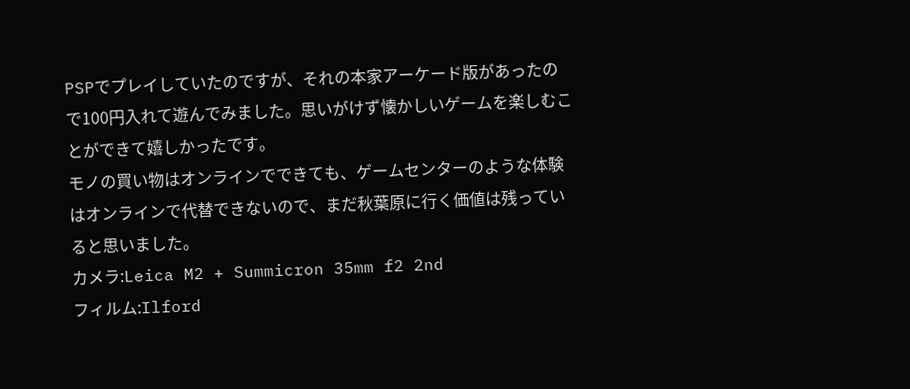PSPでプレイしていたのですが、それの本家アーケード版があったので100円入れて遊んでみました。思いがけず懐かしいゲームを楽しむことができて嬉しかったです。
モノの買い物はオンラインでできても、ゲームセンターのような体験はオンラインで代替できないので、まだ秋葉原に行く価値は残っていると思いました。
カメラ:Leica M2 + Summicron 35mm f2 2nd
フィルム:Ilford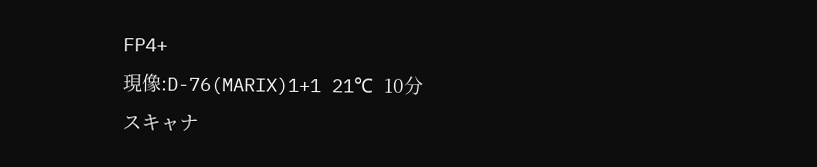FP4+
現像:D-76(MARIX)1+1 21℃ 10分
スキャナ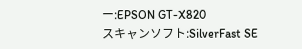ー:EPSON GT-X820
スキャンソフト:SilverFast SE